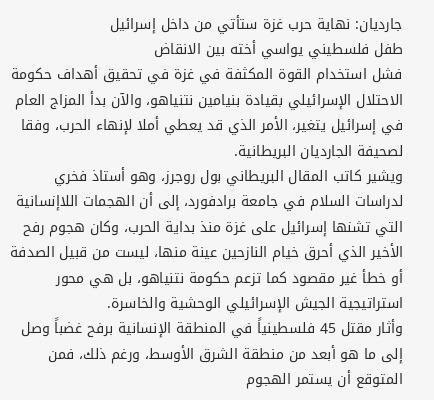جارديان: نهاية حرب غزة ستأتي من داخل إسرائيل
طفل فلسطيني يواسي أخته بين الانقاض
فشل استخدام القوة المكثفة في غزة في تحقيق أهداف حكومة الاحتلال الإسرائيلي بقيادة بنيامين نتنياهو، والآن بدأ المزاج العام في إسرائيل يتغير، الأمر الذي قد يعطي أملا لإنهاء الحرب، وفقا لصحيفة الجارديان البريطانية.
ويشير كاتب المقال البريطاني بول روجرز، وهو أستاذ فخري لدراسات السلام في جامعة برادفورد، إلى أن الهجمات اللاإنسانية التي تشنها إسرائيل على غزة منذ بداية الحرب، وكان هجوم رفح الأخير الذي أحرق خيام النازحين عينة منها، ليست من قبيل الصدفة أو خطأ غير مقصود كما تزعم حكومة نتنياهو، بل هي محور استراتيجية الجيش الإسرائيلي الوحشية والخاسرة.
وأثار مقتل 45 فلسطينياً في المنطقة الإنسانية برفح غضباً وصل إلى ما هو أبعد من منطقة الشرق الأوسط، ورغم ذلك، فمن المتوقع أن يستمر الهجوم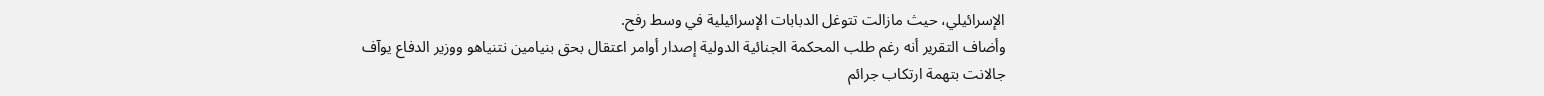الإسرائيلي، حيث مازالت تتوغل الدبابات الإسرائيلية في وسط رفح.
وأضاف التقرير أنه رغم طلب المحكمة الجنائية الدولية إصدار أوامر اعتقال بحق بنيامين نتنياهو ووزير الدفاع يوآف جالانت بتهمة ارتكاب جرائم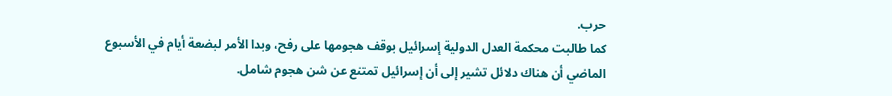حرب.
كما طالبت محكمة العدل الدولية إسرائيل بوقف هجومها على رفح، وبدا الأمر لبضعة أيام في الأسبوع الماضي أن هناك دلائل تشير إلى أن إسرائيل تمتنع عن شن هجوم شامل.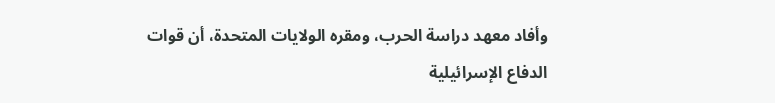وأفاد معهد دراسة الحرب، ومقره الولايات المتحدة، أن قوات الدفاع الإسرائيلية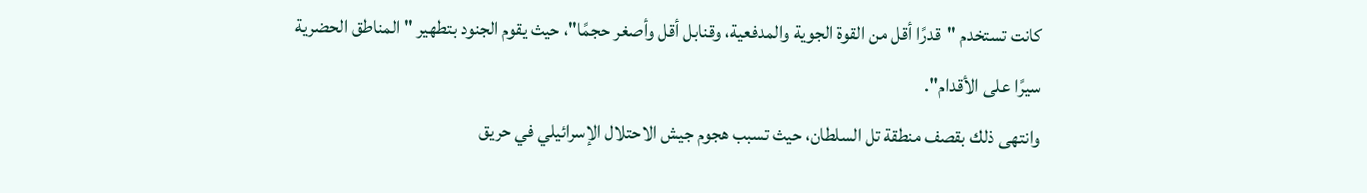كانت تستخدم "قدرًا أقل من القوة الجوية والمدفعية، وقنابل أقل وأصغر حجمًا"، حيث يقوم الجنود بتطهير "المناطق الحضرية سيرًا على الأقدام".
وانتهى ذلك بقصف منطقة تل السلطان، حيث تسبب هجوم جيش الاحتلال الإسرائيلي في حريق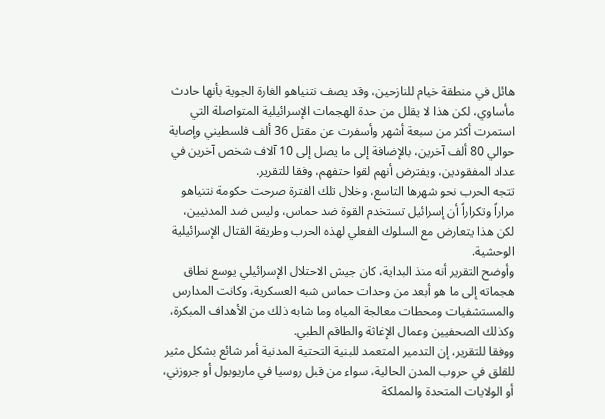هائل في منطقة خيام للنازحين، وقد يصف نتنياهو الغارة الجوية بأنها حادث مأساوي، لكن هذا لا يقلل من حدة الهجمات الإسرائيلية المتواصلة التي استمرت أكثر من سبعة أشهر وأسفرت عن مقتل 36 ألف فلسطيني وإصابة حوالي 80 ألف آخرين، بالإضافة إلى ما يصل إلى 10 آلاف شخص آخرين في عداد المفقودين، ويفترض أنهم لقوا حتفهم، وفقا للتقرير.
تتجه الحرب نحو شهرها التاسع، وخلال تلك الفترة صرحت حكومة نتنياهو مراراً وتكراراً أن إسرائيل تستخدم القوة ضد حماس، وليس ضد المدنيين، لكن هذا يتعارض مع السلوك الفعلي لهذه الحرب وطريقة القتال الإسرائيلية الوحشية.
وأوضح التقرير أنه منذ البداية، كان جيش الاحتلال الإسرائيلي يوسع نطاق هجماته إلى ما هو أبعد من وحدات حماس شبه العسكرية، وكانت المدارس والمستشفيات ومحطات معالجة المياه وما شابه ذلك من الأهداف المبكرة، وكذلك الصحفيين وعمال الإغاثة والطاقم الطبي.
ووفقا للتقرير، إن التدمير المتعمد للبنية التحتية المدنية أمر شائع بشكل مثير للقلق في حروب المدن الحالية، سواء من قبل روسيا في ماريوبول أو جروزني، أو الولايات المتحدة والمملكة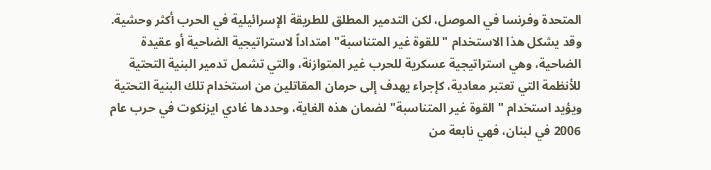المتحدة وفرنسا في الموصل، لكن التدمير المطلق للطريقة الإسرائيلية في الحرب أكثر وحشية.
وقد يشكل هذا الاستخدام "للقوة غير المتناسبة" امتداداً لاستراتيجية الضاحية أو عقيدة الضاحية، وهي استراتيجية عسكرية للحرب غير المتوازنة، والتي تشمل تدمير البنية التحتية للأنظمة التي تعتبر معادية، كإجراء يهدف إلى حرمان المقاتلين من استخدام تلك البنية التحتية ويؤيد استخدام "القوة غير المتناسبة" لضمان هذه الغاية، وحددها غادي ايزنكوت في حرب عام 2006 في لبنان، فهي نابعة من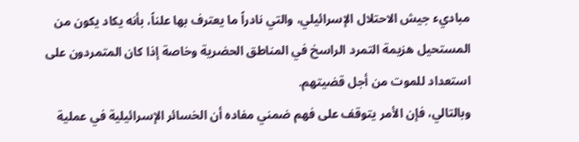مباديء جيش الاحتلال الإسرائيلي، والتي نادراً ما يعترف بها علناً، بأنه يكاد يكون من المستحيل هزيمة التمرد الراسخ في المناطق الحضرية وخاصة إذا كان المتمردون على استعداد للموت من أجل قضيتهم.
وبالتالي، فإن الأمر يتوقف على فهم ضمني مفاده أن الخسائر الإسرائيلية في عملية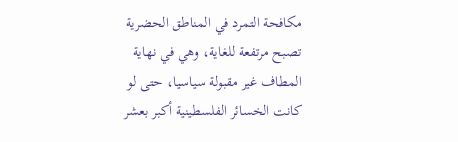مكافحة التمرد في المناطق الحضرية تصبح مرتفعة للغاية، وهي في نهاية المطاف غير مقبولة سياسيا، حتى لو كانت الخسائر الفلسطينية أكبر بعشر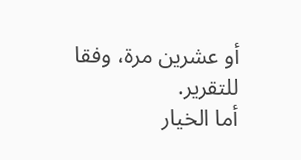أو عشرين مرة، وفقا للتقرير.
أما الخيار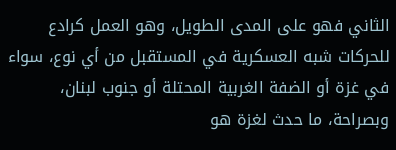الثاني فهو على المدى الطويل، وهو العمل كرادع للحركات شبه العسكرية في المستقبل من أي نوع، سواء في غزة أو الضفة الغربية المحتلة أو جنوب لبنان، وبصراحة، ما حدث لغزة هو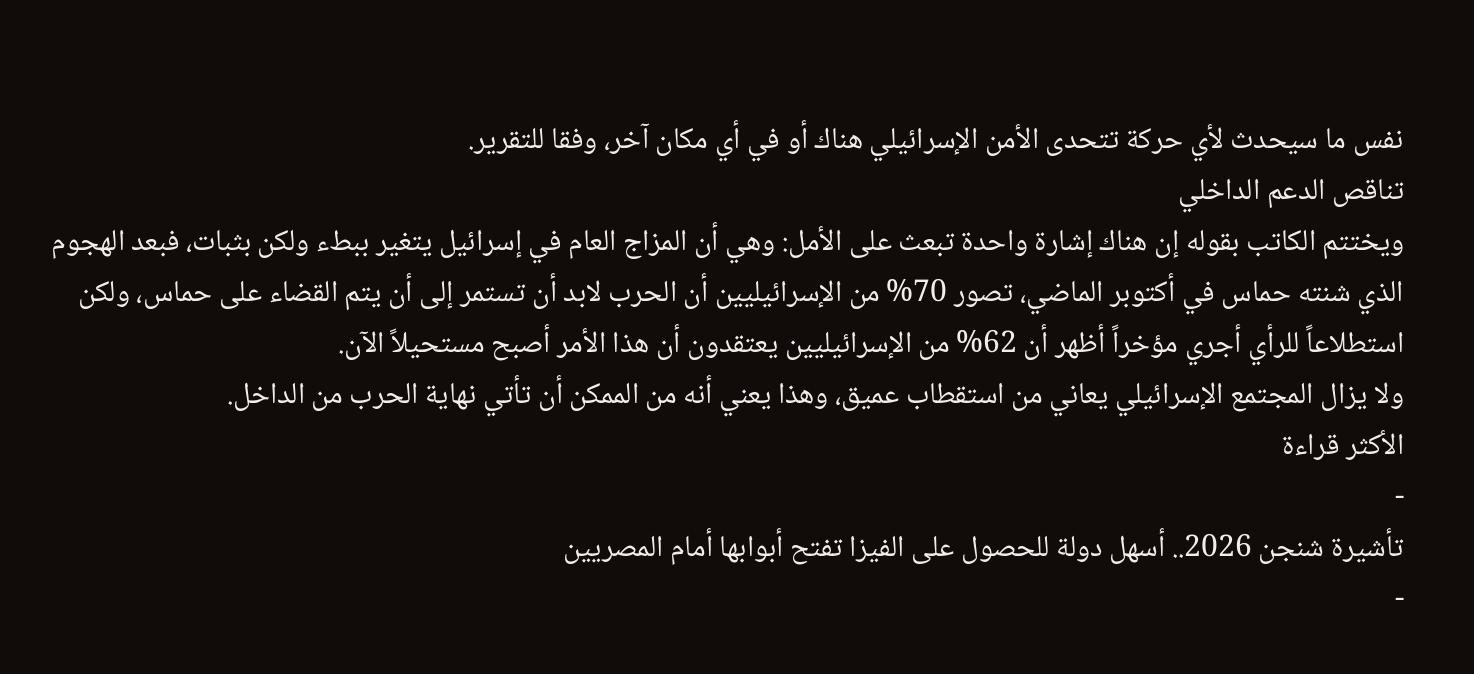نفس ما سيحدث لأي حركة تتحدى الأمن الإسرائيلي هناك أو في أي مكان آخر، وفقا للتقرير.
تناقص الدعم الداخلي
ويختتم الكاتب بقوله إن هناك إشارة واحدة تبعث على الأمل: وهي أن المزاج العام في إسرائيل يتغير ببطء ولكن بثبات، فبعد الهجوم الذي شنته حماس في أكتوبر الماضي، تصور 70% من الإسرائيليين أن الحرب لابد أن تستمر إلى أن يتم القضاء على حماس، ولكن استطلاعاً للرأي أجري مؤخراً أظهر أن 62% من الإسرائيليين يعتقدون أن هذا الأمر أصبح مستحيلاً الآن.
ولا يزال المجتمع الإسرائيلي يعاني من استقطاب عميق، وهذا يعني أنه من الممكن أن تأتي نهاية الحرب من الداخل.
الأكثر قراءة
-
تأشيرة شنجن 2026.. أسهل دولة للحصول على الفيزا تفتح أبوابها أمام المصريين
-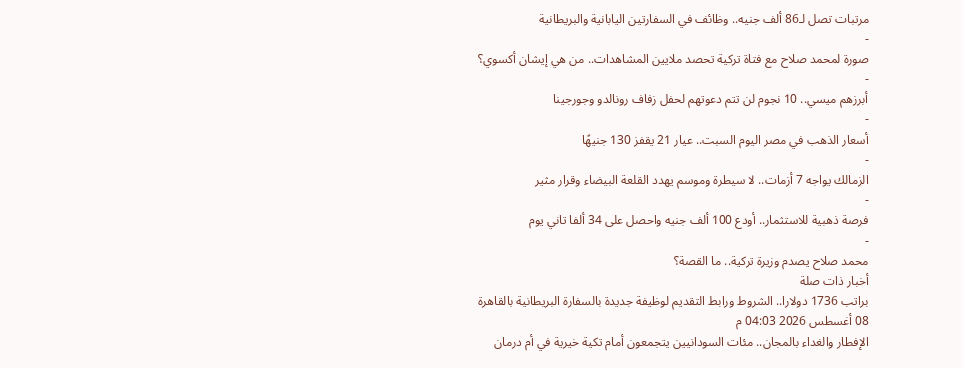مرتبات تصل لـ86 ألف جنيه.. وظائف في السفارتين اليابانية والبريطانية
-
صورة لمحمد صلاح مع فتاة تركية تحصد ملايين المشاهدات.. من هي إيشان أكسوي؟
-
أبرزهم ميسي.. 10 نجوم لن تتم دعوتهم لحفل زفاف رونالدو وجورجينا
-
أسعار الذهب في مصر اليوم السبت.. عيار 21 يقفز 130 جنيهًا
-
الزمالك يواجه 7 أزمات.. لا سيطرة وموسم يهدد القلعة البيضاء وقرار مثير
-
فرصة ذهبية للاستثمار.. أودع 100 ألف جنيه واحصل على 34 ألفا تاني يوم
-
محمد صلاح يصدم وزيرة تركية.. ما القصة؟
أخبار ذات صلة
براتب 1736 دولارا.. الشروط ورابط التقديم لوظيفة جديدة بالسفارة البريطانية بالقاهرة
08 أغسطس 2026 04:03 م
الإفطار والغداء بالمجان.. مئات السودانيين يتجمعون أمام تكية خيرية في أم درمان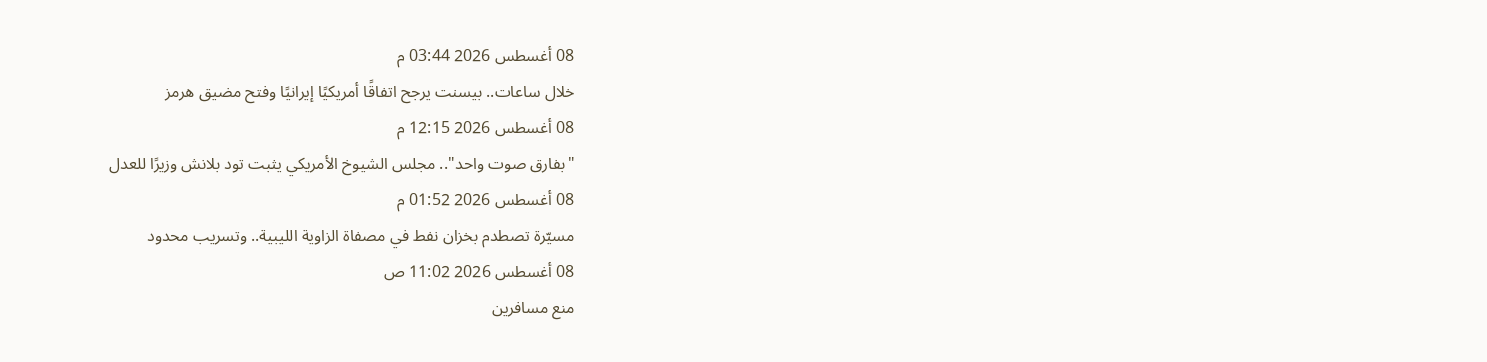08 أغسطس 2026 03:44 م
خلال ساعات.. بيسنت يرجح اتفاقًا أمريكيًا إيرانيًا وفتح مضيق هرمز
08 أغسطس 2026 12:15 م
"بفارق صوت واحد".. مجلس الشيوخ الأمريكي يثبت تود بلانش وزيرًا للعدل
08 أغسطس 2026 01:52 م
مسيّرة تصطدم بخزان نفط في مصفاة الزاوية الليبية.. وتسريب محدود
08 أغسطس 2026 11:02 ص
منع مسافرين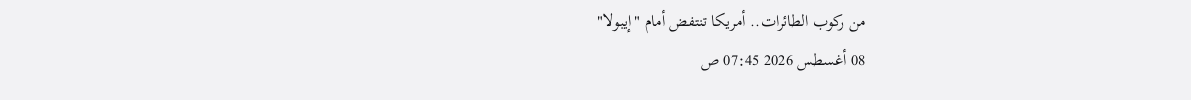من ركوب الطائرات.. أمريكا تنتفض أمام "إيبولا"
08 أغسطس 2026 07:45 ص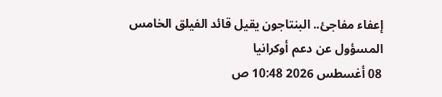إعفاء مفاجئ.. البنتاجون يقيل قائد الفيلق الخامس المسؤول عن دعم أوكرانيا
08 أغسطس 2026 10:48 ص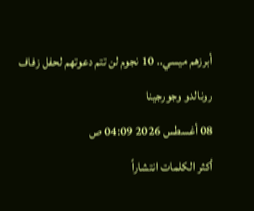أبرزهم ميسي.. 10 نجوم لن تتم دعوتهم لحفل زفاف رونالدو وجورجينا
08 أغسطس 2026 04:09 ص
أكثر الكلمات انتشاراً